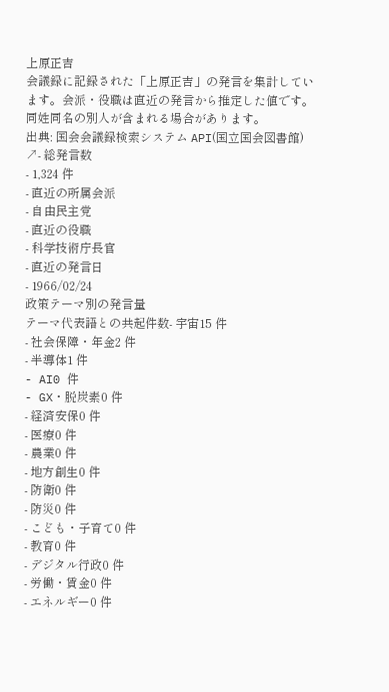上原正吉
会議録に記録された「上原正吉」の発言を集計しています。会派・役職は直近の発言から推定した値です。同姓同名の別人が含まれる場合があります。
出典: 国会会議録検索システム API(国立国会図書館) ↗- 総発言数
- 1,324 件
- 直近の所属会派
- 自由民主党
- 直近の役職
- 科学技術庁長官
- 直近の発言日
- 1966/02/24
政策テーマ別の発言量
テーマ代表語との共起件数- 宇宙15 件
- 社会保障・年金2 件
- 半導体1 件
- AI0 件
- GX・脱炭素0 件
- 経済安保0 件
- 医療0 件
- 農業0 件
- 地方創生0 件
- 防衛0 件
- 防災0 件
- こども・子育て0 件
- 教育0 件
- デジタル行政0 件
- 労働・賃金0 件
- エネルギー0 件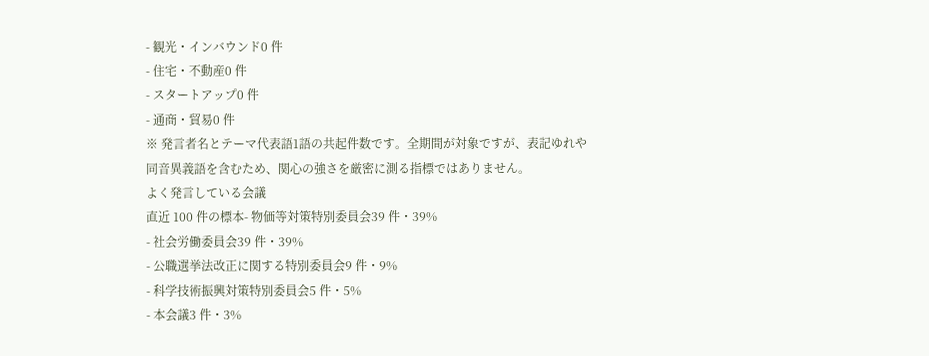- 観光・インバウンド0 件
- 住宅・不動産0 件
- スタートアップ0 件
- 通商・貿易0 件
※ 発言者名とテーマ代表語1語の共起件数です。全期間が対象ですが、表記ゆれや 同音異義語を含むため、関心の強さを厳密に測る指標ではありません。
よく発言している会議
直近 100 件の標本- 物価等対策特別委員会39 件・39%
- 社会労働委員会39 件・39%
- 公職選挙法改正に関する特別委員会9 件・9%
- 科学技術振興対策特別委員会5 件・5%
- 本会議3 件・3%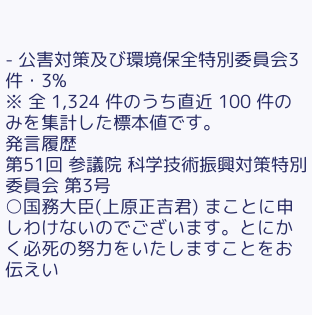- 公害対策及び環境保全特別委員会3 件・3%
※ 全 1,324 件のうち直近 100 件のみを集計した標本値です。
発言履歴
第51回 参議院 科学技術振興対策特別委員会 第3号
○国務大臣(上原正吉君) まことに申しわけないのでございます。とにかく必死の努力をいたしますことをお伝えい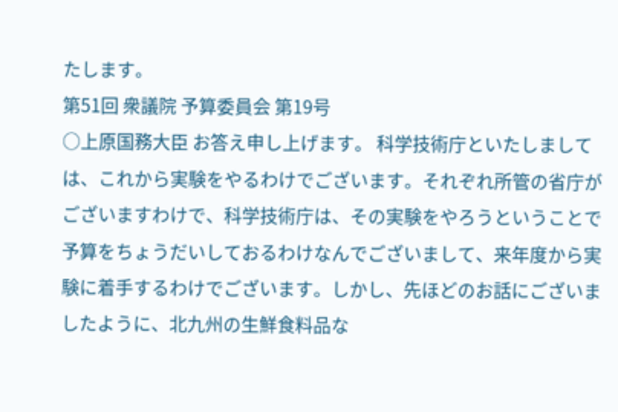たします。
第51回 衆議院 予算委員会 第19号
○上原国務大臣 お答え申し上げます。 科学技術庁といたしましては、これから実験をやるわけでございます。それぞれ所管の省庁がございますわけで、科学技術庁は、その実験をやろうということで予算をちょうだいしておるわけなんでございまして、来年度から実験に着手するわけでございます。しかし、先ほどのお話にございましたように、北九州の生鮮食料品な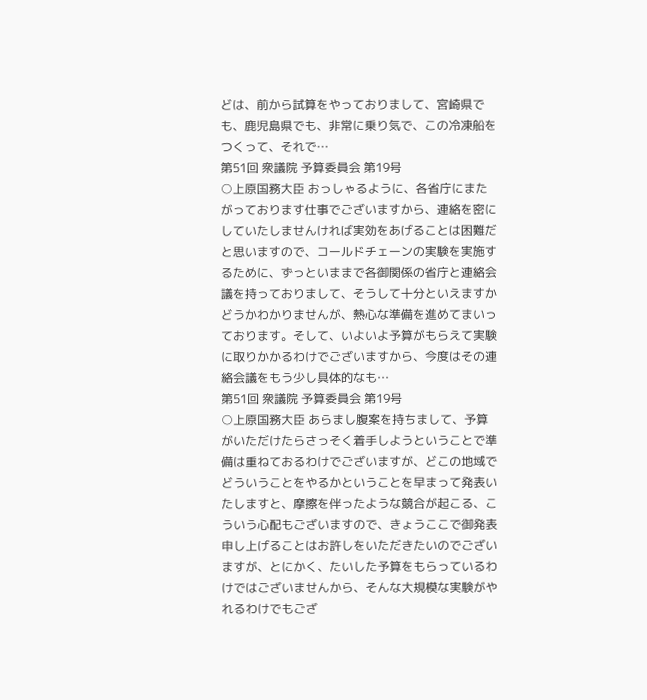どは、前から試算をやっておりまして、宮崎県でも、鹿児島県でも、非常に乗り気で、この冷凍船をつくって、それで…
第51回 衆議院 予算委員会 第19号
○上原国務大臣 おっしゃるように、各省庁にまたがっております仕事でございますから、連絡を密にしていたしませんければ実効をあげることは困難だと思いますので、コールドチェーンの実験を実施するために、ずっといままで各御関係の省庁と連絡会議を持っておりまして、そうして十分といえますかどうかわかりませんが、熱心な準備を進めてまいっております。そして、いよいよ予算がもらえて実験に取りかかるわけでございますから、今度はその連絡会議をもう少し具体的なも…
第51回 衆議院 予算委員会 第19号
○上原国務大臣 あらまし腹案を持ちまして、予算がいただけたらさっそく着手しようということで準備は重ねておるわけでございますが、どこの地域でどういうことをやるかということを早まって発表いたしますと、摩擦を伴ったような競合が起こる、こういう心配もございますので、きょうここで御発表申し上げることはお許しをいただきたいのでございますが、とにかく、たいした予算をもらっているわけではございませんから、そんな大規模な実験がやれるわけでもござ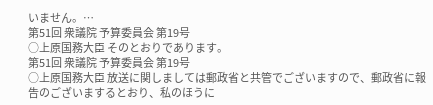いません。…
第51回 衆議院 予算委員会 第19号
○上原国務大臣 そのとおりであります。
第51回 衆議院 予算委員会 第19号
○上原国務大臣 放送に関しましては郵政省と共管でございますので、郵政省に報告のございまするとおり、私のほうに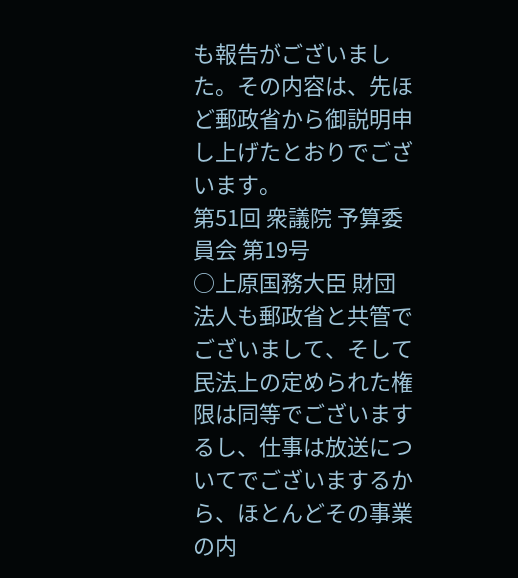も報告がございました。その内容は、先ほど郵政省から御説明申し上げたとおりでございます。
第51回 衆議院 予算委員会 第19号
○上原国務大臣 財団法人も郵政省と共管でございまして、そして民法上の定められた権限は同等でございまするし、仕事は放送についてでございまするから、ほとんどその事業の内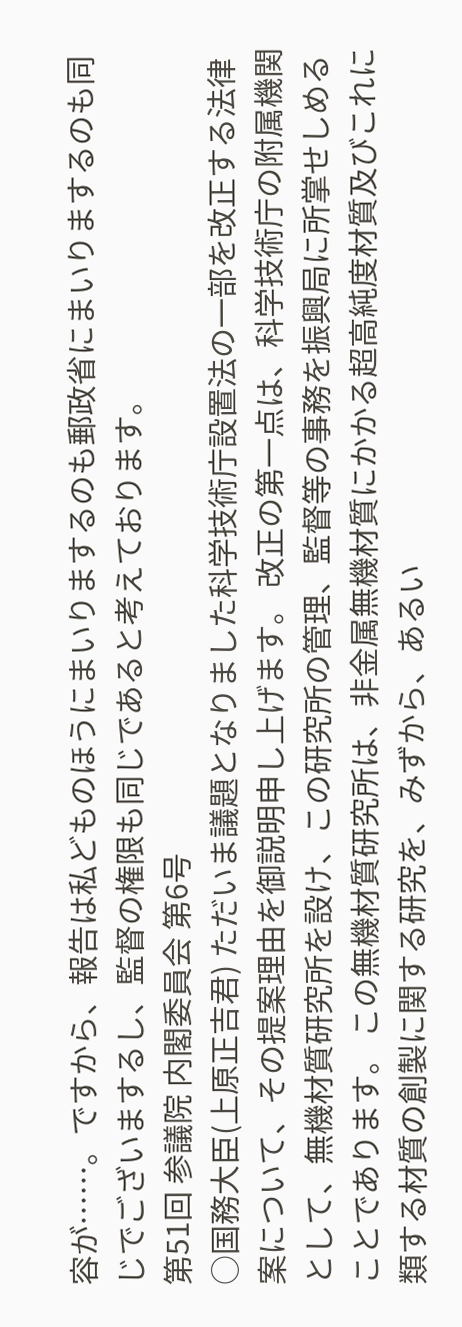容が……。ですから、報告は私どものほうにまいりまするのも郵政省にまいりまするのも同じでございまするし、監督の権限も同じであると考えております。
第51回 参議院 内閣委員会 第6号
○国務大臣(上原正吉君) ただいま議題となりました科学技術庁設置法の一部を改正する法律案について、その提案理由を御説明申し上げます。 改正の第一点は、科学技術庁の附属機関として、無機材質研究所を設け、この研究所の管理、監督等の事務を振興局に所掌せしめることであります。 この無機材質研究所は、非金属無機材質にかかる超高純度材質及びこれに類する材質の創製に関する研究を、みずから、あるい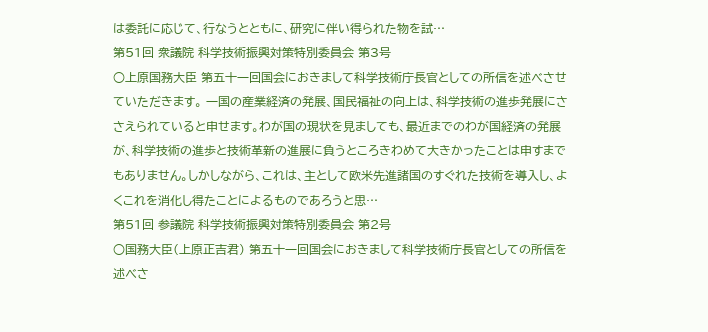は委託に応じて、行なうとともに、研究に伴い得られた物を試…
第51回 衆議院 科学技術振興対策特別委員会 第3号
○上原国務大臣 第五十一回国会におきまして科学技術庁長官としての所信を述べさせていただきます。 一国の産業経済の発展、国民福祉の向上は、科学技術の進歩発展にささえられていると申せます。わが国の現状を見ましても、最近までのわが国経済の発展が、科学技術の進歩と技術革新の進展に負うところきわめて大きかったことは申すまでもありません。しかしながら、これは、主として欧米先進諸国のすぐれた技術を導入し、よくこれを消化し得たことによるものであろうと思…
第51回 参議院 科学技術振興対策特別委員会 第2号
○国務大臣(上原正吉君) 第五十一回国会におきまして科学技術庁長官としての所信を述べさ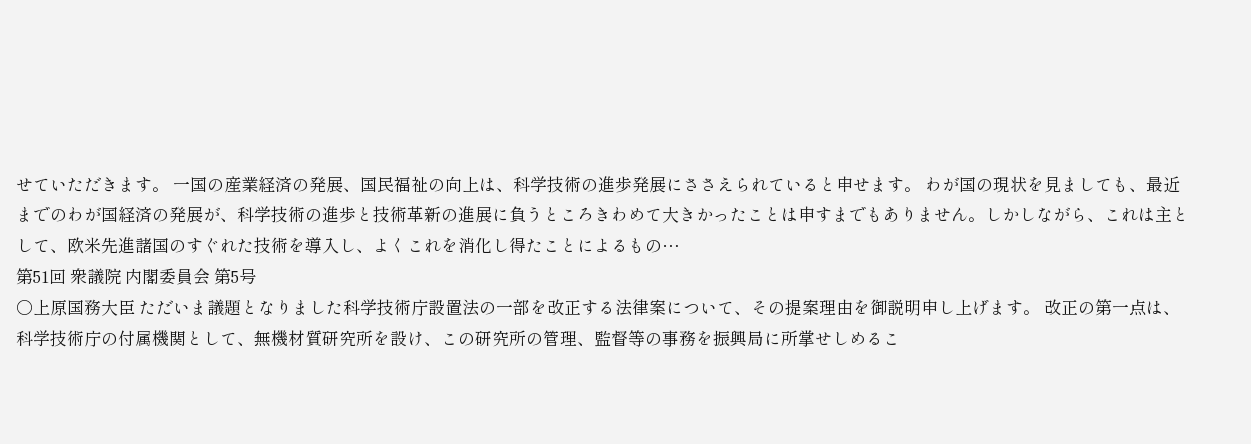せていただきます。 一国の産業経済の発展、国民福祉の向上は、科学技術の進歩発展にささえられていると申せます。 わが国の現状を見ましても、最近までのわが国経済の発展が、科学技術の進歩と技術革新の進展に負うところきわめて大きかったことは申すまでもありません。しかしながら、これは主として、欧米先進諸国のすぐれた技術を導入し、よくこれを消化し得たことによるもの…
第51回 衆議院 内閣委員会 第5号
○上原国務大臣 ただいま議題となりました科学技術庁設置法の一部を改正する法律案について、その提案理由を御説明申し上げます。 改正の第一点は、科学技術庁の付属機関として、無機材質研究所を設け、この研究所の管理、監督等の事務を振興局に所掌せしめるこ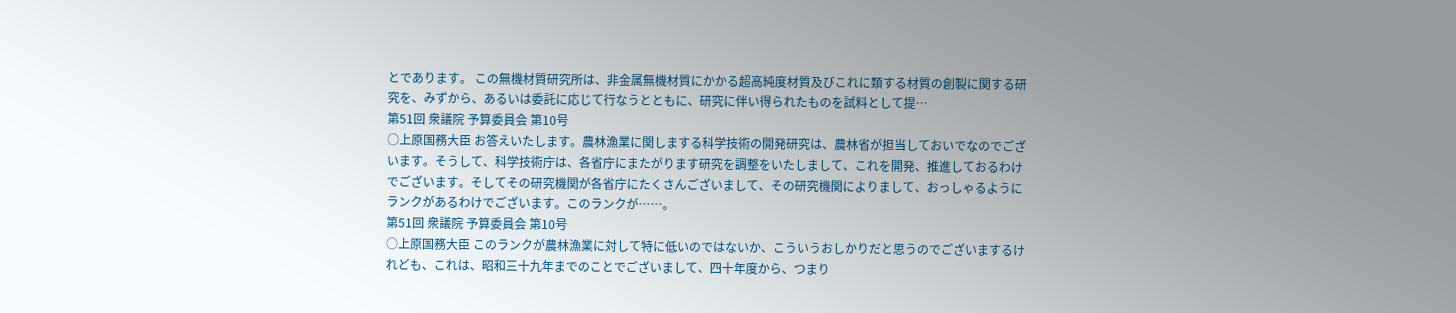とであります。 この無機材質研究所は、非金属無機材質にかかる超高純度材質及びこれに類する材質の創製に関する研究を、みずから、あるいは委託に応じて行なうとともに、研究に伴い得られたものを試料として提…
第51回 衆議院 予算委員会 第10号
○上原国務大臣 お答えいたします。農林漁業に関しまする科学技術の開発研究は、農林省が担当しておいでなのでございます。そうして、科学技術庁は、各省庁にまたがります研究を調整をいたしまして、これを開発、推進しておるわけでございます。そしてその研究機関が各省庁にたくさんございまして、その研究機関によりまして、おっしゃるようにランクがあるわけでございます。このランクが……。
第51回 衆議院 予算委員会 第10号
○上原国務大臣 このランクが農林漁業に対して特に低いのではないか、こういうおしかりだと思うのでございまするけれども、これは、昭和三十九年までのことでございまして、四十年度から、つまり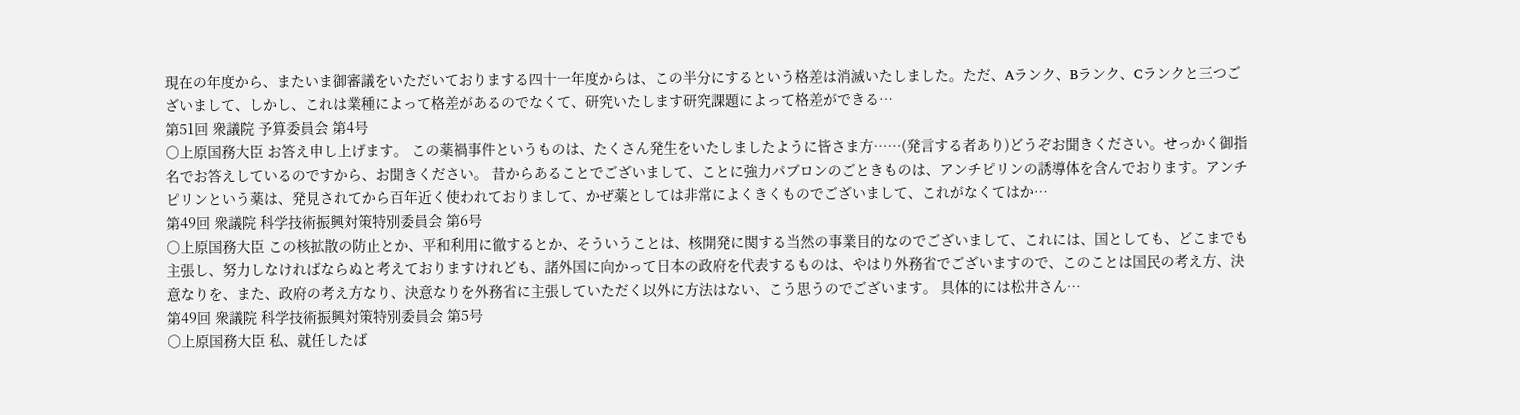現在の年度から、またいま御審議をいただいておりまする四十一年度からは、この半分にするという格差は消滅いたしました。ただ、Aランク、Bランク、Cランクと三つございまして、しかし、これは業種によって格差があるのでなくて、研究いたします研究課題によって格差ができる…
第51回 衆議院 予算委員会 第4号
○上原国務大臣 お答え申し上げます。 この薬禍事件というものは、たくさん発生をいたしましたように皆さま方……(発言する者あり)どうぞお聞きください。せっかく御指名でお答えしているのですから、お聞きください。 昔からあることでございまして、ことに強力パブロンのごときものは、アンチピリンの誘導体を含んでおります。アンチピリンという薬は、発見されてから百年近く使われておりまして、かぜ薬としては非常によくきくものでございまして、これがなくてはか…
第49回 衆議院 科学技術振興対策特別委員会 第6号
○上原国務大臣 この核拡散の防止とか、平和利用に徹するとか、そういうことは、核開発に関する当然の事業目的なのでございまして、これには、国としても、どこまでも主張し、努力しなければならぬと考えておりますけれども、諸外国に向かって日本の政府を代表するものは、やはり外務省でございますので、このことは国民の考え方、決意なりを、また、政府の考え方なり、決意なりを外務省に主張していただく以外に方法はない、こう思うのでございます。 具体的には松井さん…
第49回 衆議院 科学技術振興対策特別委員会 第5号
○上原国務大臣 私、就任したば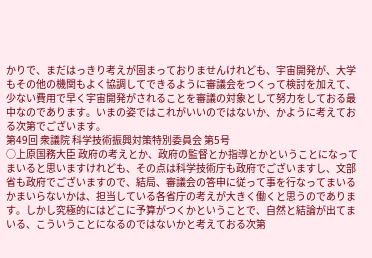かりで、まだはっきり考えが固まっておりませんけれども、宇宙開発が、大学もその他の機関もよく協調してできるように審議会をつくって検討を加えて、少ない費用で早く宇宙開発がされることを審議の対象として努力をしておる最中なのであります。いまの姿ではこれがいいのではないか、かように考えておる次第でございます。
第49回 衆議院 科学技術振興対策特別委員会 第5号
○上原国務大臣 政府の考えとか、政府の監督とか指導とかということになってまいると思いますけれども、その点は科学技術庁も政府でございますし、文部省も政府でございますので、結局、審議会の答申に従って事を行なってまいるかまいらないかは、担当している各省庁の考えが大きく働くと思うのであります。しかし究極的にはどこに予算がつくかということで、自然と結論が出てまいる、こういうことになるのではないかと考えておる次第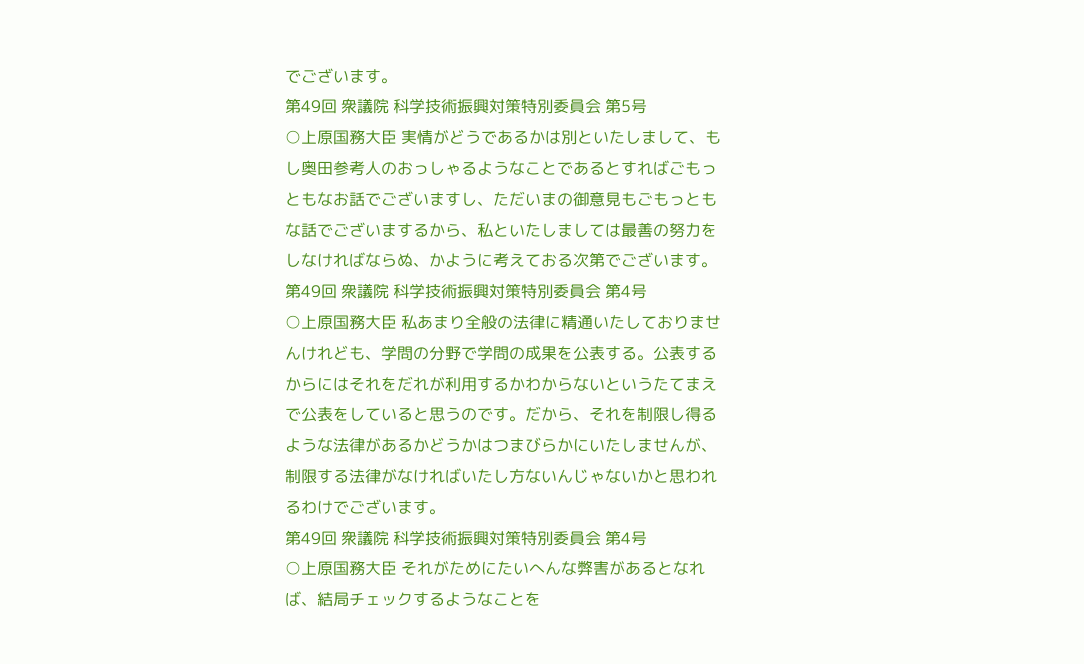でございます。
第49回 衆議院 科学技術振興対策特別委員会 第5号
○上原国務大臣 実情がどうであるかは別といたしまして、もし奥田参考人のおっしゃるようなことであるとすればごもっともなお話でございますし、ただいまの御意見もごもっともな話でございまするから、私といたしましては最善の努力をしなければならぬ、かように考えておる次第でございます。
第49回 衆議院 科学技術振興対策特別委員会 第4号
○上原国務大臣 私あまり全般の法律に精通いたしておりませんけれども、学問の分野で学問の成果を公表する。公表するからにはそれをだれが利用するかわからないというたてまえで公表をしていると思うのです。だから、それを制限し得るような法律があるかどうかはつまびらかにいたしませんが、制限する法律がなければいたし方ないんじゃないかと思われるわけでございます。
第49回 衆議院 科学技術振興対策特別委員会 第4号
○上原国務大臣 それがためにたいへんな弊害があるとなれば、結局チェックするようなことを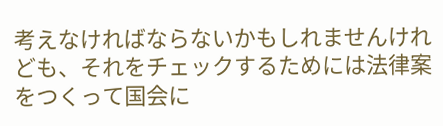考えなければならないかもしれませんけれども、それをチェックするためには法律案をつくって国会に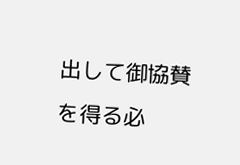出して御協賛を得る必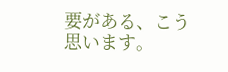要がある、こう思います。